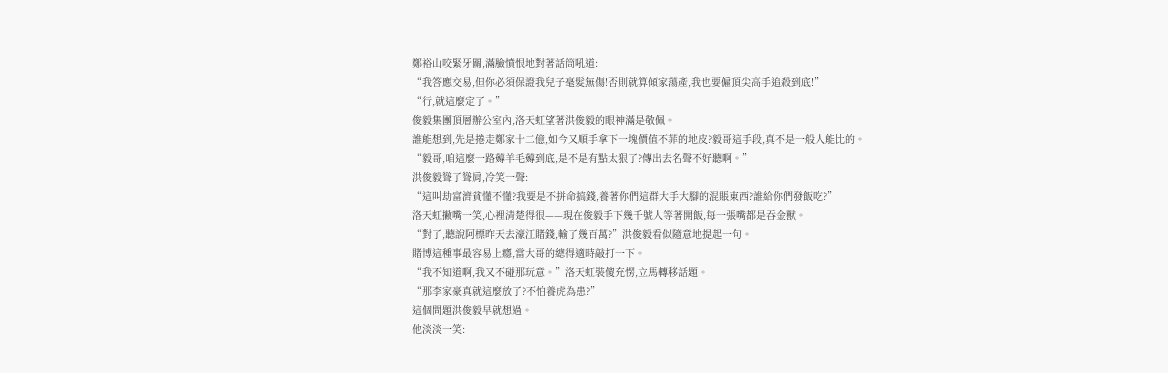鄭裕山咬緊牙關,滿臉憤恨地對著話筒吼道:
“我答應交易,但你必須保證我兒子毫髮無傷!否則就算傾家蕩產,我也要僱頂尖高手追殺到底!”
“行,就這麼定了。”
俊毅集團頂層辦公室內,洛天虹望著洪俊毅的眼神滿是敬佩。
誰能想到,先是捲走鄭家十二億,如今又順手拿下一塊價值不菲的地皮?毅哥這手段,真不是一般人能比的。
“毅哥,咱這麼一路薅羊毛薅到底,是不是有點太狠了?傳出去名聲不好聽啊。”
洪俊毅聳了聳肩,冷笑一聲:
“這叫劫富濟貧懂不懂?我要是不拼命搞錢,養著你們這群大手大腳的混賬東西?誰給你們發飯吃?”
洛天虹撇嘴一笑,心裡清楚得很——現在俊毅手下幾千號人等著開飯,每一張嘴都是吞金獸。
“對了,聽說阿標昨天去濠江賭錢,輸了幾百萬?”洪俊毅看似隨意地提起一句。
賭博這種事最容易上癮,當大哥的總得適時敲打一下。
“我不知道啊,我又不碰那玩意。”洛天虹裝傻充愣,立馬轉移話題。
“那李家豪真就這麼放了?不怕養虎為患?”
這個問題洪俊毅早就想過。
他淡淡一笑: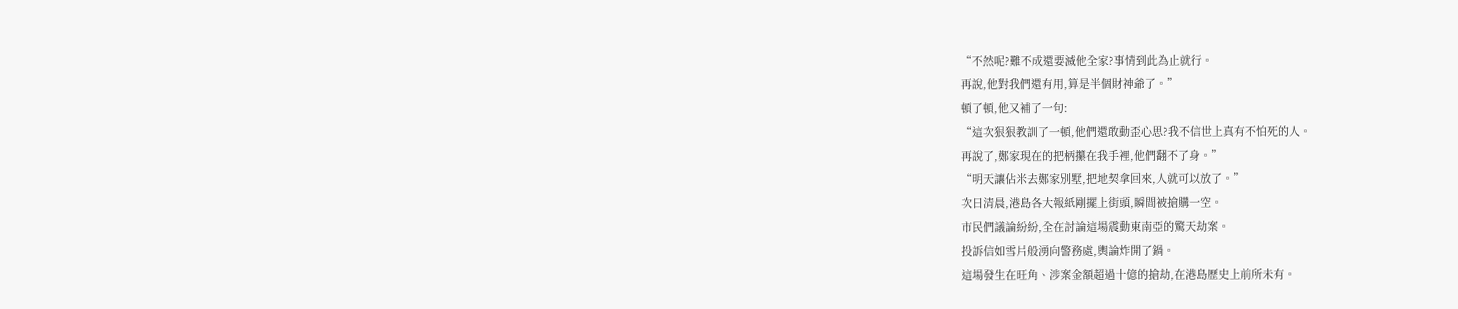“不然呢?難不成還要滅他全家?事情到此為止就行。
再說,他對我們還有用,算是半個財神爺了。”
頓了頓,他又補了一句:
“這次狠狠教訓了一頓,他們還敢動歪心思?我不信世上真有不怕死的人。
再說了,鄭家現在的把柄攥在我手裡,他們翻不了身。”
“明天讓佔米去鄭家別墅,把地契拿回來,人就可以放了。”
次日清晨,港島各大報紙剛擺上街頭,瞬間被搶購一空。
市民們議論紛紛,全在討論這場震動東南亞的驚天劫案。
投訴信如雪片般湧向警務處,輿論炸開了鍋。
這場發生在旺角、涉案金額超過十億的搶劫,在港島歷史上前所未有。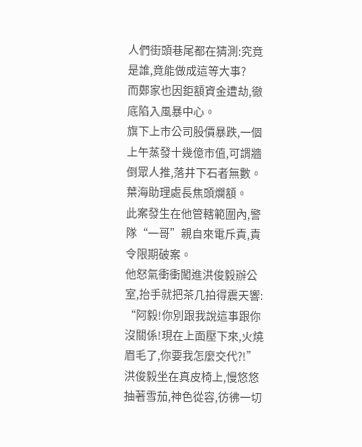人們街頭巷尾都在猜測:究竟是誰,竟能做成這等大事?
而鄭家也因鉅額資金遭劫,徹底陷入風暴中心。
旗下上市公司股價暴跌,一個上午蒸發十幾億市值,可謂牆倒眾人推,落井下石者無數。
葉海助理處長焦頭爛額。
此案發生在他管轄範圍內,警隊“一哥”親自來電斥責,責令限期破案。
他怒氣衝衝闖進洪俊毅辦公室,抬手就把茶几拍得震天響:
“阿毅!你別跟我說這事跟你沒關係!現在上面壓下來,火燒眉毛了,你要我怎麼交代?!”
洪俊毅坐在真皮椅上,慢悠悠抽著雪茄,神色從容,彷彿一切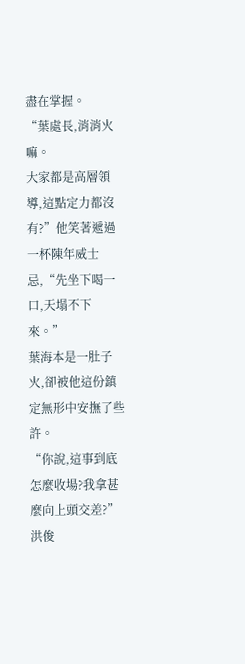盡在掌握。
“葉處長,消消火嘛。
大家都是高層領導,這點定力都沒有?”他笑著遞過一杯陳年威士忌,“先坐下喝一口,天塌不下來。”
葉海本是一肚子火,卻被他這份鎮定無形中安撫了些許。
“你說,這事到底怎麼收場?我拿甚麼向上頭交差?”
洪俊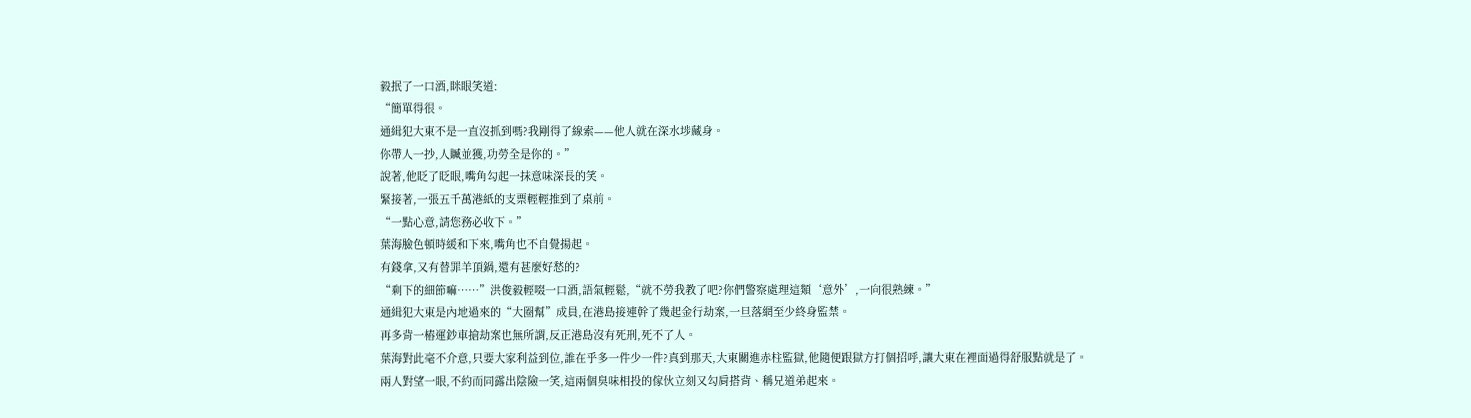毅抿了一口酒,眯眼笑道:
“簡單得很。
通緝犯大東不是一直沒抓到嗎?我剛得了線索——他人就在深水埗藏身。
你帶人一抄,人贓並獲,功勞全是你的。”
說著,他眨了眨眼,嘴角勾起一抹意味深長的笑。
緊接著,一張五千萬港紙的支票輕輕推到了桌前。
“一點心意,請您務必收下。”
葉海臉色頓時緩和下來,嘴角也不自覺揚起。
有錢拿,又有替罪羊頂鍋,還有甚麼好愁的?
“剩下的細節嘛……”洪俊毅輕啜一口酒,語氣輕鬆,“就不勞我教了吧?你們警察處理這類‘意外’,一向很熟練。”
通緝犯大東是內地過來的“大圈幫”成員,在港島接連幹了幾起金行劫案,一旦落網至少終身監禁。
再多背一樁運鈔車搶劫案也無所謂,反正港島沒有死刑,死不了人。
葉海對此毫不介意,只要大家利益到位,誰在乎多一件少一件?真到那天,大東關進赤柱監獄,他隨便跟獄方打個招呼,讓大東在裡面過得舒服點就是了。
兩人對望一眼,不約而同露出陰險一笑,這兩個臭味相投的傢伙立刻又勾肩搭背、稱兄道弟起來。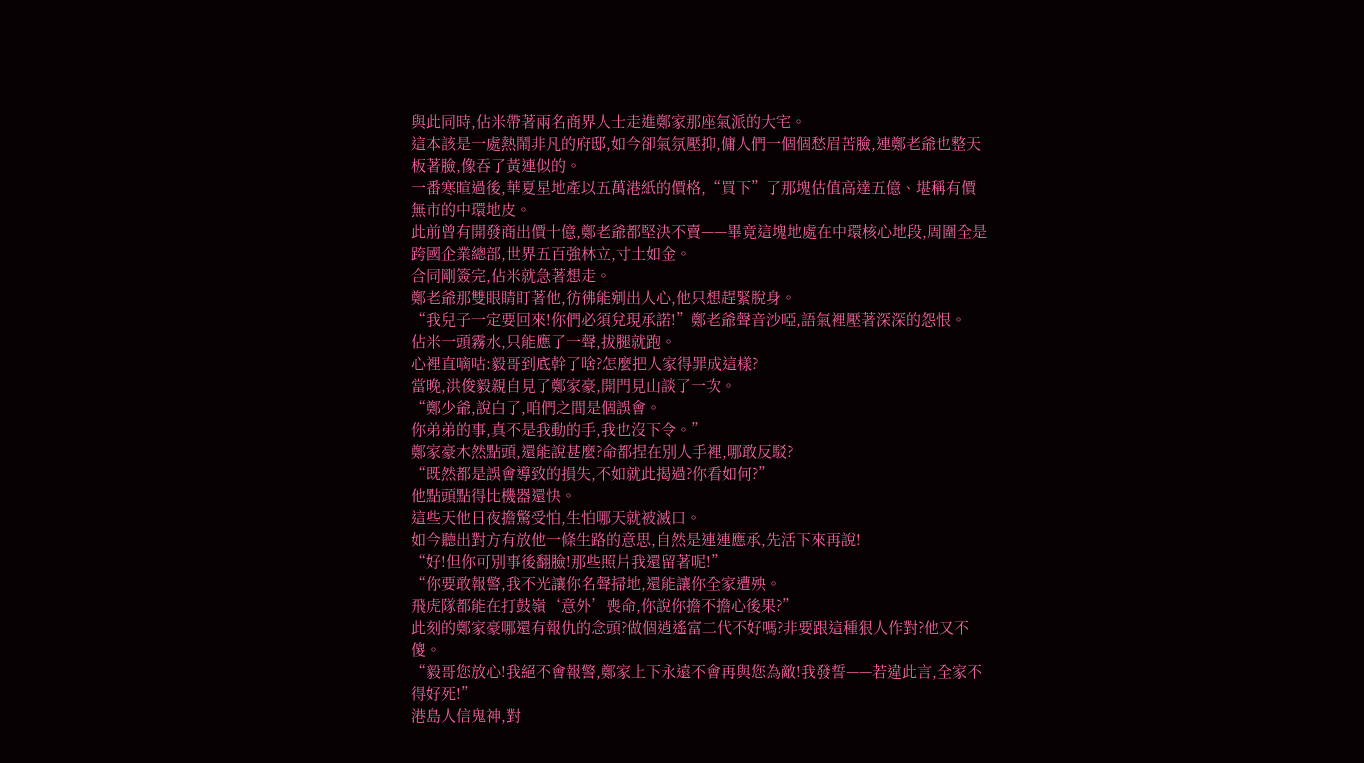與此同時,佔米帶著兩名商界人士走進鄭家那座氣派的大宅。
這本該是一處熱鬧非凡的府邸,如今卻氣氛壓抑,傭人們一個個愁眉苦臉,連鄭老爺也整天板著臉,像吞了黃連似的。
一番寒暄過後,華夏星地產以五萬港紙的價格,“買下”了那塊估值高達五億、堪稱有價無市的中環地皮。
此前曾有開發商出價十億,鄭老爺都堅決不賣——畢竟這塊地處在中環核心地段,周圍全是跨國企業總部,世界五百強林立,寸土如金。
合同剛簽完,佔米就急著想走。
鄭老爺那雙眼睛盯著他,彷彿能剜出人心,他只想趕緊脫身。
“我兒子一定要回來!你們必須兌現承諾!”鄭老爺聲音沙啞,語氣裡壓著深深的怨恨。
佔米一頭霧水,只能應了一聲,拔腿就跑。
心裡直嘀咕:毅哥到底幹了啥?怎麼把人家得罪成這樣?
當晚,洪俊毅親自見了鄭家豪,開門見山談了一次。
“鄭少爺,說白了,咱們之間是個誤會。
你弟弟的事,真不是我動的手,我也沒下令。”
鄭家豪木然點頭,還能說甚麼?命都捏在別人手裡,哪敢反駁?
“既然都是誤會導致的損失,不如就此揭過?你看如何?”
他點頭點得比機器還快。
這些天他日夜擔驚受怕,生怕哪天就被滅口。
如今聽出對方有放他一條生路的意思,自然是連連應承,先活下來再說!
“好!但你可別事後翻臉!那些照片我還留著呢!”
“你要敢報警,我不光讓你名聲掃地,還能讓你全家遭殃。
飛虎隊都能在打鼓嶺‘意外’喪命,你說你擔不擔心後果?”
此刻的鄭家豪哪還有報仇的念頭?做個逍遙富二代不好嗎?非要跟這種狠人作對?他又不傻。
“毅哥您放心!我絕不會報警,鄭家上下永遠不會再與您為敵!我發誓——若違此言,全家不得好死!”
港島人信鬼神,對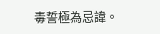毒誓極為忌諱。